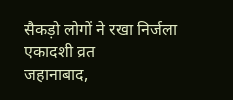सैकड़ो लोगों ने रखा निर्जला एकादशी व्रत
जहानाबाद,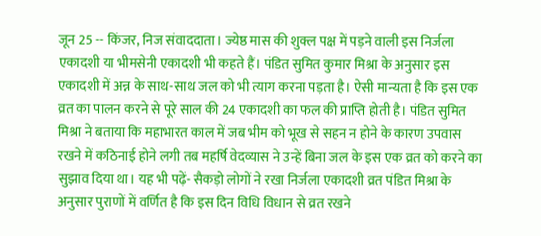जून 25 -- किंजर, निज संवाददाता। ज्येष्ठ मास की शुक्ल पक्ष में पड़ने वाली इस निर्जला एकादशी या भीमसेनी एकादशी भी कहते हैं। पंडित सुमित कुमार मिश्रा के अनुसार इस एकादशी में अन्न के साथ-साथ जल को भी त्याग करना पड़ता है। ऐसी मान्यता है कि इस एक व्रत का पालन करने से पूरे साल की 24 एकादशी का फल की प्राप्ति होती है। पंडित सुमित मिश्रा ने बताया कि महाभारत काल में जब भीम को भूख से सहन न होने के कारण उपवास रखने में कठिनाई होने लगी तब महर्षि वेदव्यास ने उन्हें बिना जल के इस एक व्रत को करने का सुझाव दिया था। यह भी पढ़ें- सैकड़ो लोगों ने रखा निर्जला एकादशी व्रत पंडित मिश्रा के अनुसार पुराणों में वर्णित है कि इस दिन विधि विधान से व्रत रखने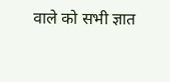वाले को सभी ज्ञात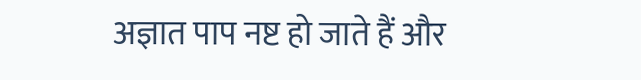अज्ञात पाप नष्ट हो जाते हैं और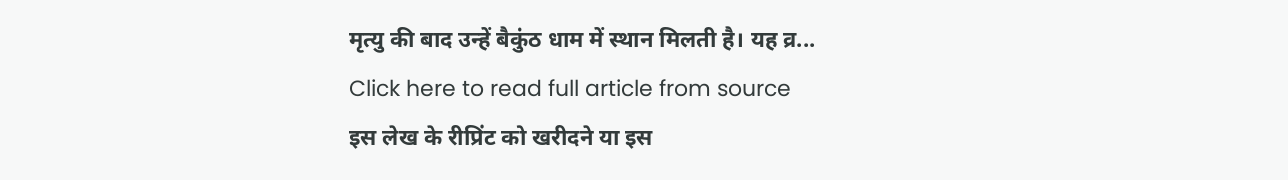मृत्यु की बाद उन्हें बैकुंठ धाम में स्थान मिलती है। यह व्र...
Click here to read full article from source
इस लेख के रीप्रिंट को खरीदने या इस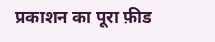प्रकाशन का पूरा फ़ीड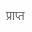प्राप्त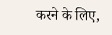करने के लिए,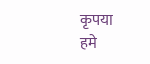कृपया
हमे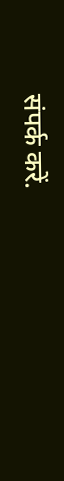संपर्क करें.